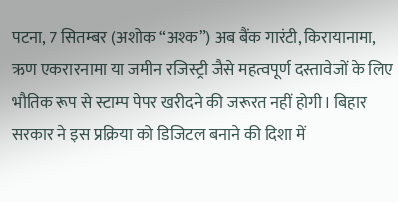पटना, 7 सितम्बर (अशोक “अश्क”) अब बैंक गारंटी, किरायानामा, ऋण एकरारनामा या जमीन रजिस्ट्री जैसे महत्वपूर्ण दस्तावेजों के लिए भौतिक रूप से स्टाम्प पेपर खरीदने की जरूरत नहीं होगी। बिहार सरकार ने इस प्रक्रिया को डिजिटल बनाने की दिशा में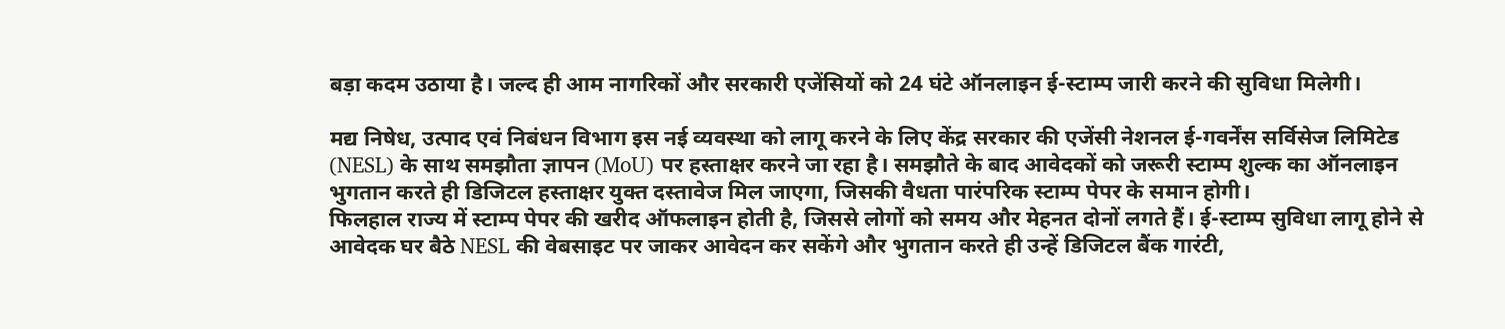बड़ा कदम उठाया है। जल्द ही आम नागरिकों और सरकारी एजेंसियों को 24 घंटे ऑनलाइन ई-स्टाम्प जारी करने की सुविधा मिलेगी।

मद्य निषेध, उत्पाद एवं निबंधन विभाग इस नई व्यवस्था को लागू करने के लिए केंद्र सरकार की एजेंसी नेशनल ई-गवर्नेंस सर्विसेज लिमिटेड (NESL) के साथ समझौता ज्ञापन (MoU) पर हस्ताक्षर करने जा रहा है। समझौते के बाद आवेदकों को जरूरी स्टाम्प शुल्क का ऑनलाइन भुगतान करते ही डिजिटल हस्ताक्षर युक्त दस्तावेज मिल जाएगा, जिसकी वैधता पारंपरिक स्टाम्प पेपर के समान होगी।
फिलहाल राज्य में स्टाम्प पेपर की खरीद ऑफलाइन होती है, जिससे लोगों को समय और मेहनत दोनों लगते हैं। ई-स्टाम्प सुविधा लागू होने से आवेदक घर बैठे NESL की वेबसाइट पर जाकर आवेदन कर सकेंगे और भुगतान करते ही उन्हें डिजिटल बैंक गारंटी,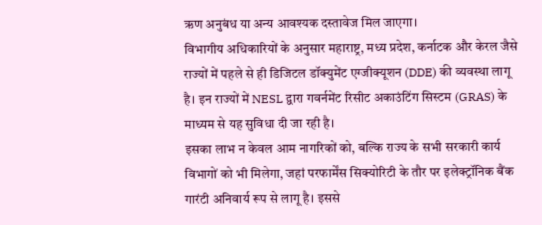ऋण अनुबंध या अन्य आवश्यक दस्तावेज मिल जाएगा।
विभागीय अधिकारियों के अनुसार महाराष्ट्र, मध्य प्रदेश, कर्नाटक और केरल जैसे राज्यों में पहले से ही डिजिटल डॉक्युमेंट एग्जीक्यूशन (DDE) की व्यवस्था लागू है। इन राज्यों में NESL द्वारा गवर्नमेंट रिसीट अकाउंटिंग सिस्टम (GRAS) के माध्यम से यह सुविधा दी जा रही है।
इसका लाभ न केवल आम नागरिकों को, बल्कि राज्य के सभी सरकारी कार्य विभागों को भी मिलेगा, जहां परफार्मेंस सिक्योरिटी के तौर पर इलेक्ट्रॉनिक बैंक गारंटी अनिवार्य रूप से लागू है। इससे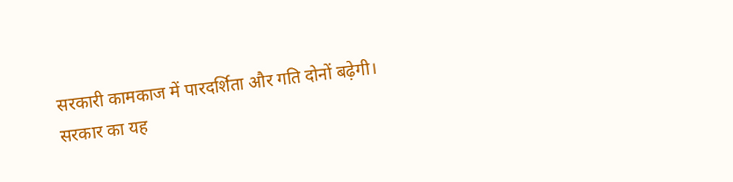सरकारी कामकाज में पारदर्शिता और गति दोनों बढ़ेगी।
सरकार का यह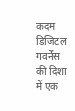कदम डिजिटल गवर्नेंस की दिशा में एक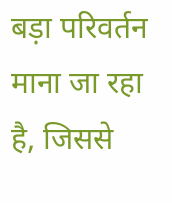बड़ा परिवर्तन माना जा रहा है, जिससे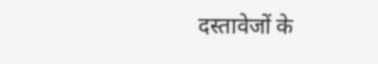दस्तावेजों के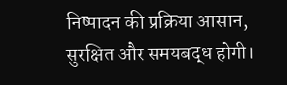निष्पादन की प्रक्रिया आसान, सुरक्षित और समयबद्ध होगी।